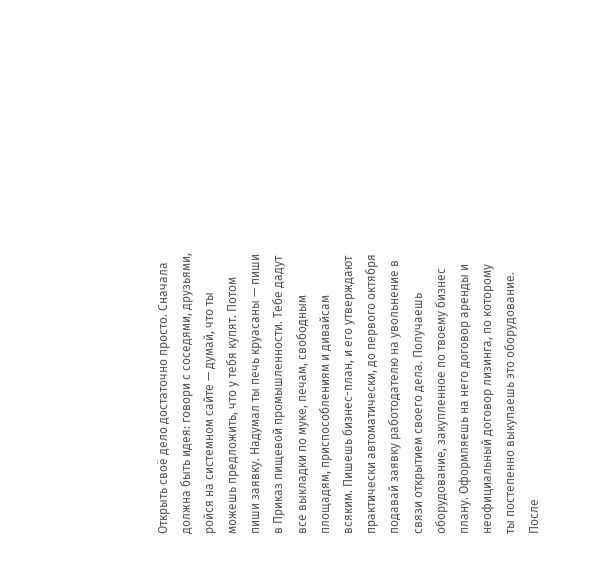Открыть своё дело достаточно просто. Сначала должна быть идея: говори с соседями, друзьями, ройся на системном сайте — думай, что ты можешь предложить, что у тебя купят. Потом пиши заявку. Надумал ты печь круасаны — пиши в Приказ пищевой промышленности. Тебе дадут все выкладки по муке, печам, свободным площадям, приспособлениям и дивайсам всяким. Пишешь бизнес-план, и его утверждают практически автоматически, до первого октября подавай заявку работодателю на увольнение в связи открытием своего дела. Получаешь оборудование, закупленное по твоему бизнес плану. Оформляешь на него договор аренды и неофициальный договор лизинга, по которому ты постепенно выкупаешь это оборудование. После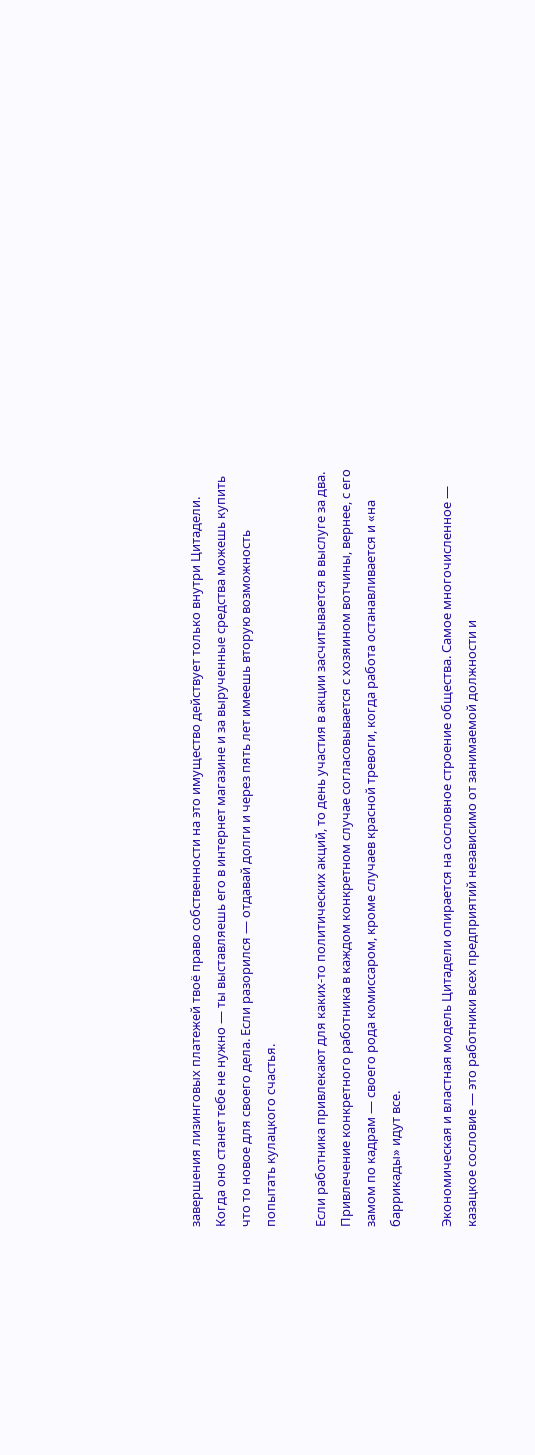завершения лизинговых платежей твоё право собственности на это имущество действует только внутри Цитадели. Когда оно станет тебе не нужно — ты выставляешь его в интернет магазине и за вырученные средства можешь купить что то новое для своего дела. Если разорился — отдавай долги и через пять лет имеешь вторую возможность попытать кулацкого счастья.

Если работника привлекают для каких-то политических акций, то день участия в акции засчитывается в выслуге за два. Привлечение конкретного работника в каждом конкретном случае согласовывается с хозяином вотчины, вернее, с его замом по кадрам — своего рода комиссаром, кроме случаев красной тревоги, когда работа останавливается и «на баррикады» идут все.

Экономическая и властная модель Цитадели опирается на сословное строение общества. Самое многочисленное — казацкое сословие — это работники всех предприятий независимо от занимаемой должности и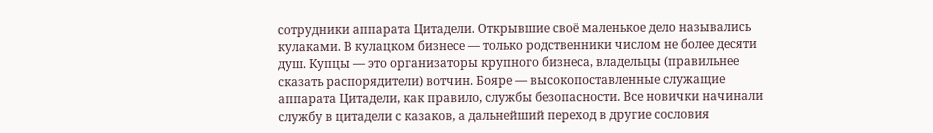сотрудники аппарата Цитадели. Открывшие своё маленькое дело назывались кулаками. В кулацком бизнесе — только родственники числом не более десяти душ. Купцы — это организаторы крупного бизнеса, владельцы (правильнее сказать распорядители) вотчин. Бояре — высокопоставленные служащие аппарата Цитадели, как правило, службы безопасности. Все новички начинали службу в цитадели с казаков, а дальнейший переход в другие сословия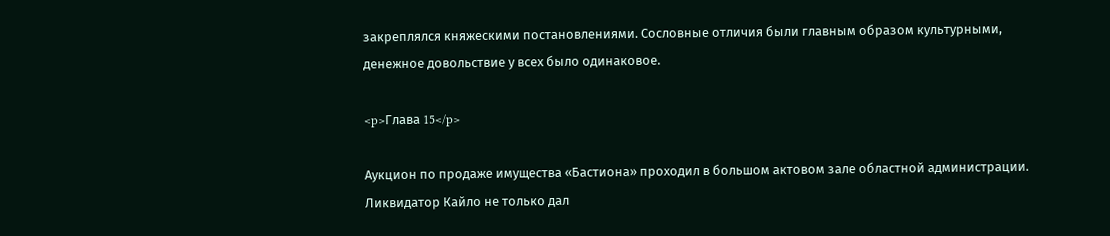закреплялся княжескими постановлениями. Сословные отличия были главным образом культурными, денежное довольствие у всех было одинаковое.

<p>Глава 15</p>

Аукцион по продаже имущества «Бастиона» проходил в большом актовом зале областной администрации. Ликвидатор Кайло не только дал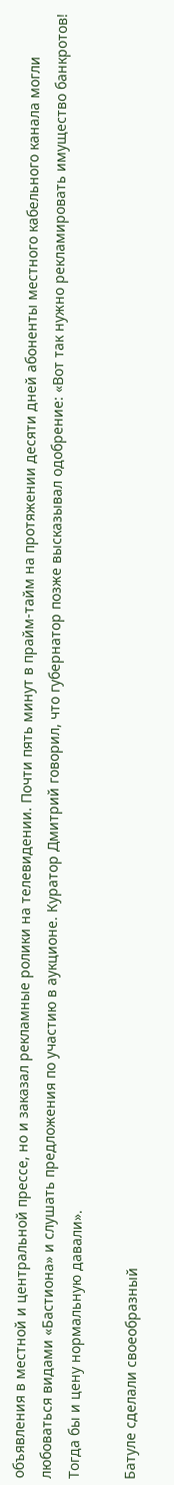объявления в местной и центральной прессе, но и заказал рекламные ролики на телевидении. Почти пять минут в прайм-тайм на протяжении десяти дней абоненты местного кабельного канала могли любоваться видами «Бастиона» и слушать предложения по участию в аукционе. Куратор Дмитрий говорил, что губернатор позже высказывал одобрение: «Вот так нужно рекламировать имущество банкротов! Тогда бы и цену нормальную давали».

Батуле сделали своеобразный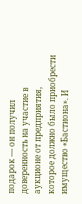подарок — он получил доверенность на участие в аукционе от предприятия, которое должно было приобрести имущество «Бастиона». И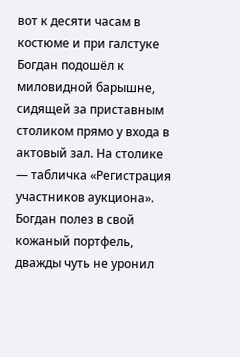вот к десяти часам в костюме и при галстуке Богдан подошёл к миловидной барышне, сидящей за приставным столиком прямо у входа в актовый зал. На столике — табличка «Регистрация участников аукциона». Богдан полез в свой кожаный портфель, дважды чуть не уронил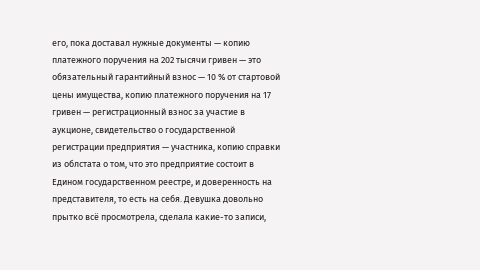его, пока доставал нужные документы — копию платежного поручения на 202 тысячи гривен — это обязательный гарантийный взнос — 10 % от стартовой цены имущества, копию платежного поручения на 17 гривен — регистрационный взнос за участие в аукционе, свидетельство о государственной регистрации предприятия — участника, копию справки из облстата о том, что это предприятие состоит в Едином государственном реестре, и доверенность на представителя, то есть на себя. Девушка довольно прытко всё просмотрела, сделала какие-то записи,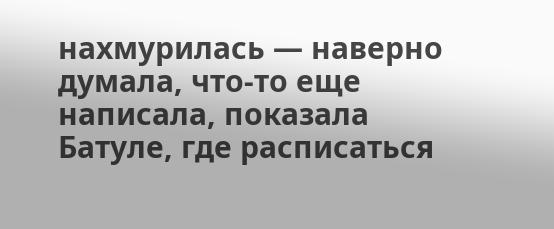нахмурилась — наверно думала, что-то еще написала, показала Батуле, где расписаться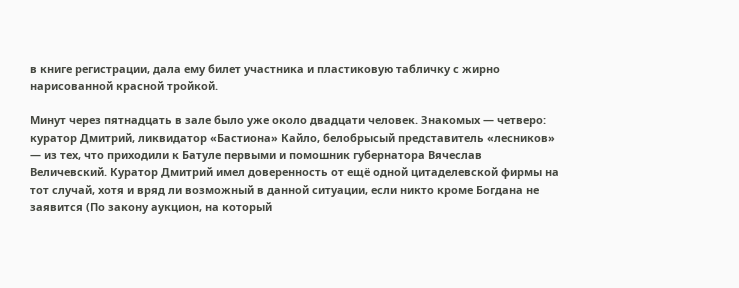в книге регистрации, дала ему билет участника и пластиковую табличку с жирно нарисованной красной тройкой.

Минут через пятнадцать в зале было уже около двадцати человек. Знакомых — четверо: куратор Дмитрий, ликвидатор «Бастиона» Кайло, белобрысый представитель «лесников» — из тех, что приходили к Батуле первыми и помошник губернатора Вячеслав Величевский. Куратор Дмитрий имел доверенность от ещё одной цитаделевской фирмы на тот случай, хотя и вряд ли возможный в данной ситуации, если никто кроме Богдана не заявится (По закону аукцион, на который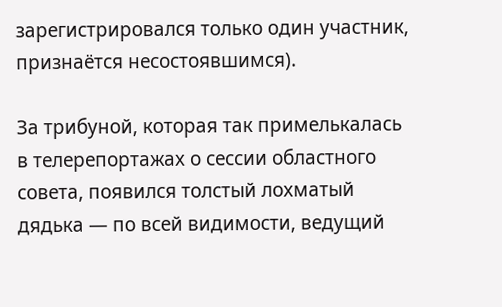зарегистрировался только один участник, признаётся несостоявшимся).

За трибуной, которая так примелькалась в телерепортажах о сессии областного совета, появился толстый лохматый дядька — по всей видимости, ведущий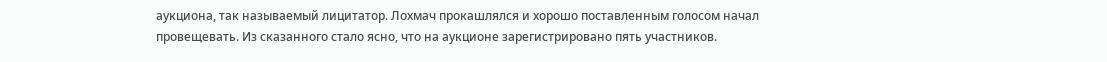аукциона, так называемый лицитатор. Лохмач прокашлялся и хорошо поставленным голосом начал провещевать. Из сказанного стало ясно, что на аукционе зарегистрировано пять участников.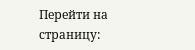Перейти на страницу: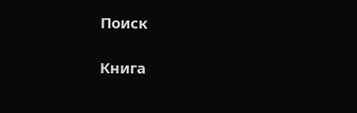Поиск

Книга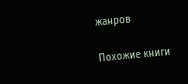жанров

Похожие книги